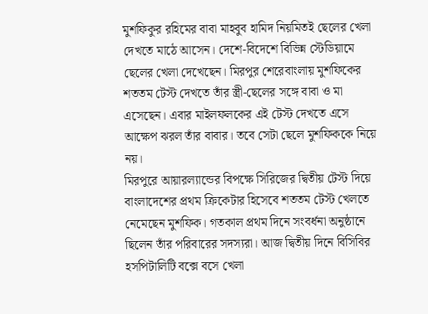মুশফিকুর রহিমের বাবা মাহবুব হামিদ নিয়মিতই ছেলের খেলা দেখতে মাঠে আসেন। দেশে-বিদেশে বিভিন্ন স্টেডিয়ামে ছেলের খেলা দেখেছেন। মিরপুর শেরেবাংলায় মুশফিকের শততম টেস্ট দেখতে তাঁর স্ত্রী-ছেলের সঙ্গে বাবা ও মা এসেছেন। এবার মাইলফলকের এই টেস্ট দেখতে এসে আক্ষেপ ঝরল তাঁর বাবার। তবে সেটা ছেলে মুশফিককে নিয়ে নয়।
মিরপুরে আয়ারল্যান্ডের বিপক্ষে সিরিজের দ্বিতীয় টেস্ট দিয়ে বাংলাদেশের প্রথম ক্রিকেটার হিসেবে শততম টেস্ট খেলতে নেমেছেন মুশফিক। গতকাল প্রথম দিনে সংবর্ধনা অনুষ্ঠানে ছিলেন তাঁর পরিবারের সদস্যরা। আজ দ্বিতীয় দিনে বিসিবির হসপিটালিটি বক্সে বসে খেলা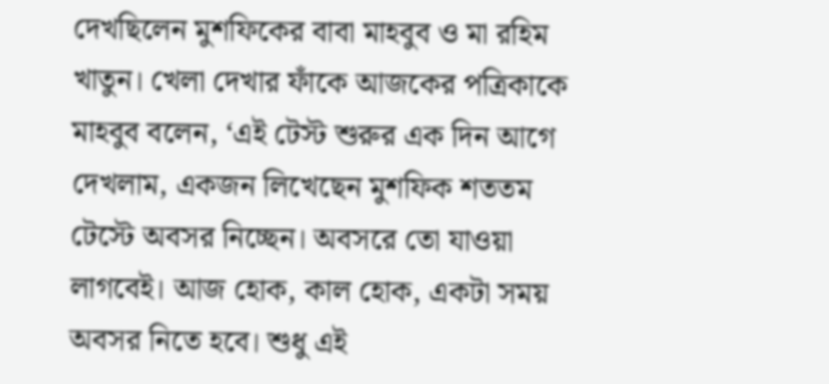দেখছিলেন মুশফিকের বাবা মাহবুব ও মা রহিম খাতুন। খেলা দেখার ফাঁকে আজকের পত্রিকাকে মাহবুব বলেন, ‘এই টেস্ট শুরুর এক দিন আগে দেখলাম, একজন লিখেছেন মুশফিক শততম টেস্টে অবসর নিচ্ছেন। অবসরে তো যাওয়া লাগবেই। আজ হোক, কাল হোক, একটা সময় অবসর নিতে হবে। শুধু এই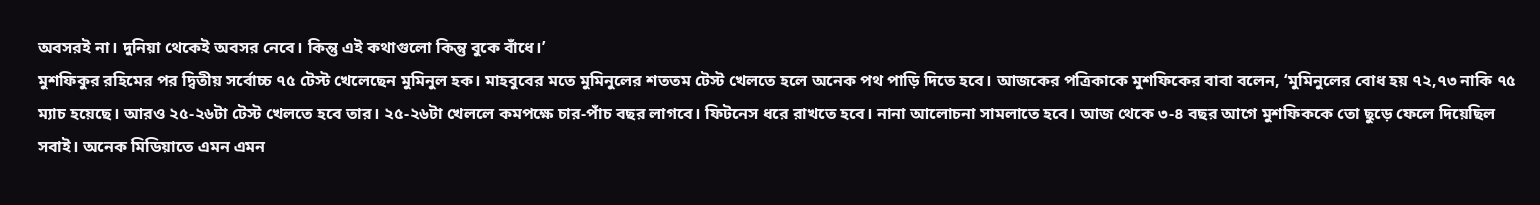অবসরই না। দুনিয়া থেকেই অবসর নেবে। কিন্তু এই কথাগুলো কিন্তু বুকে বাঁধে।’
মুশফিকুর রহিমের পর দ্বিতীয় সর্বোচ্চ ৭৫ টেস্ট খেলেছেন মুমিনুল হক। মাহবুবের মতে মুমিনুলের শততম টেস্ট খেলতে হলে অনেক পথ পাড়ি দিতে হবে। আজকের পত্রিকাকে মুশফিকের বাবা বলেন, ‘মুমিনুলের বোধ হয় ৭২,৭৩ নাকি ৭৫ ম্যাচ হয়েছে। আরও ২৫-২৬টা টেস্ট খেলতে হবে তার। ২৫-২৬টা খেললে কমপক্ষে চার-পাঁচ বছর লাগবে। ফিটনেস ধরে রাখতে হবে। নানা আলোচনা সামলাতে হবে। আজ থেকে ৩-৪ বছর আগে মুশফিককে তো ছুড়ে ফেলে দিয়েছিল সবাই। অনেক মিডিয়াতে এমন এমন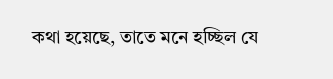কথা হয়েছে, তাতে মনে হচ্ছিল যে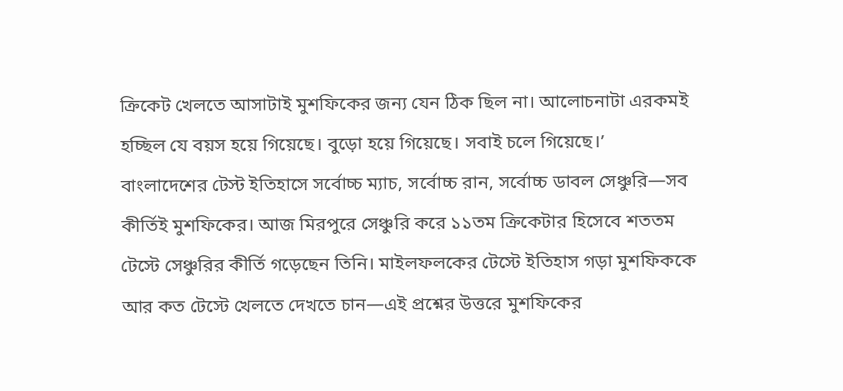ক্রিকেট খেলতে আসাটাই মুশফিকের জন্য যেন ঠিক ছিল না। আলোচনাটা এরকমই হচ্ছিল যে বয়স হয়ে গিয়েছে। বুড়ো হয়ে গিয়েছে। সবাই চলে গিয়েছে।’
বাংলাদেশের টেস্ট ইতিহাসে সর্বোচ্চ ম্যাচ, সর্বোচ্চ রান, সর্বোচ্চ ডাবল সেঞ্চুরি—সব কীর্তিই মুশফিকের। আজ মিরপুরে সেঞ্চুরি করে ১১তম ক্রিকেটার হিসেবে শততম টেস্টে সেঞ্চুরির কীর্তি গড়েছেন তিনি। মাইলফলকের টেস্টে ইতিহাস গড়া মুশফিককে আর কত টেস্টে খেলতে দেখতে চান—এই প্রশ্নের উত্তরে মুশফিকের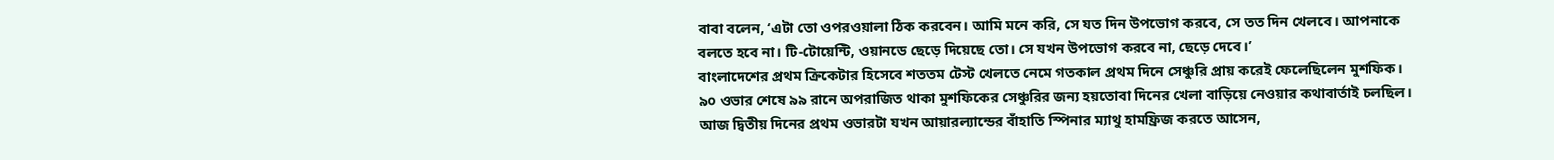বাবা বলেন, ‘এটা তো ওপরওয়ালা ঠিক করবেন। আমি মনে করি, সে যত দিন উপভোগ করবে, সে তত দিন খেলবে। আপনাকে বলতে হবে না। টি-টোয়েন্টি, ওয়ানডে ছেড়ে দিয়েছে তো। সে যখন উপভোগ করবে না, ছেড়ে দেবে।’
বাংলাদেশের প্রথম ক্রিকেটার হিসেবে শততম টেস্ট খেলতে নেমে গতকাল প্রথম দিনে সেঞ্চুরি প্রায় করেই ফেলেছিলেন মুশফিক। ৯০ ওভার শেষে ৯৯ রানে অপরাজিত থাকা মুশফিকের সেঞ্চুরির জন্য হয়তোবা দিনের খেলা বাড়িয়ে নেওয়ার কথাবার্তাই চলছিল। আজ দ্বিতীয় দিনের প্রথম ওভারটা যখন আয়ারল্যান্ডের বাঁহাতি স্পিনার ম্যাথু হামফ্রিজ করতে আসেন,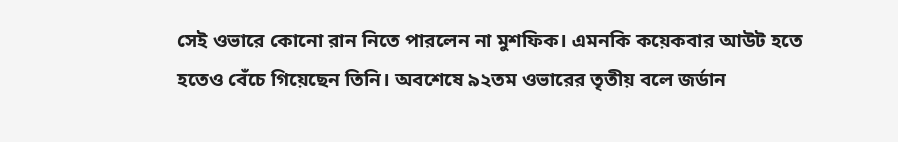সেই ওভারে কোনো রান নিতে পারলেন না মুশফিক। এমনকি কয়েকবার আউট হতে হতেও বেঁচে গিয়েছেন তিনি। অবশেষে ৯২তম ওভারের তৃতীয় বলে জর্ডান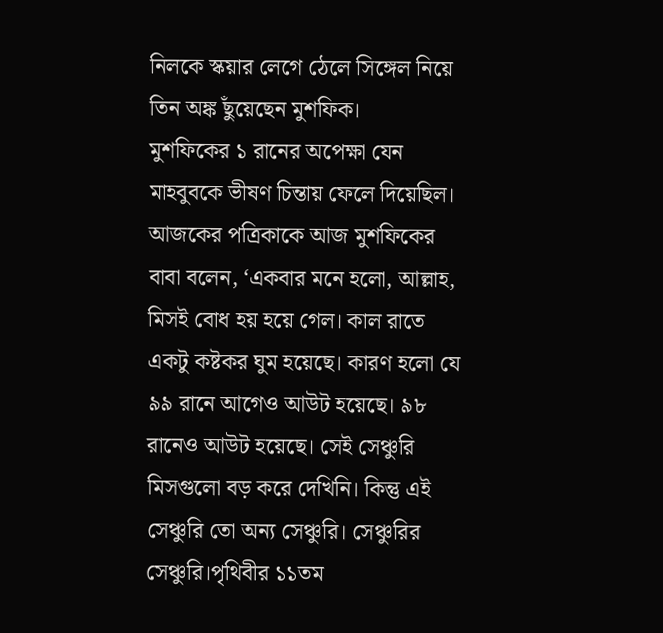নিলকে স্কয়ার লেগে ঠেলে সিঙ্গেল নিয়ে তিন অঙ্ক ছুঁয়েছেন মুশফিক।
মুশফিকের ১ রানের অপেক্ষা যেন মাহবুবকে ভীষণ চিন্তায় ফেলে দিয়েছিল। আজকের পত্রিকাকে আজ মুশফিকের বাবা বলেন, ‘একবার মনে হলো, আল্লাহ, মিসই বোধ হয় হয়ে গেল। কাল রাতে একটু কষ্টকর ঘুম হয়েছে। কারণ হলো যে ৯৯ রানে আগেও আউট হয়েছে। ৯৮ রানেও আউট হয়েছে। সেই সেঞ্চুরি মিসগুলো বড় করে দেখিনি। কিন্তু এই সেঞ্চুরি তো অন্য সেঞ্চুরি। সেঞ্চুরির সেঞ্চুরি।পৃথিবীর ১১তম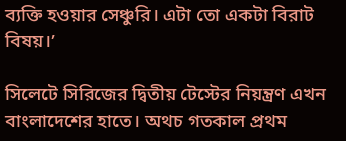ব্যক্তি হওয়ার সেঞ্চুরি। এটা তো একটা বিরাট বিষয়।’

সিলেটে সিরিজের দ্বিতীয় টেস্টের নিয়ন্ত্রণ এখন বাংলাদেশের হাতে। অথচ গতকাল প্রথম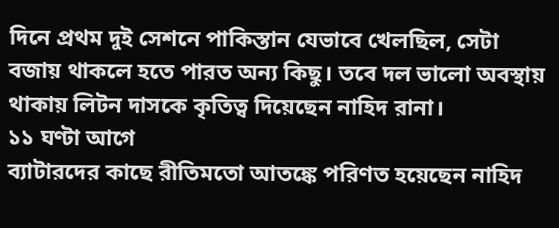দিনে প্রথম দুই সেশনে পাকিস্তান যেভাবে খেলছিল, সেটা বজায় থাকলে হতে পারত অন্য কিছু। তবে দল ভালো অবস্থায় থাকায় লিটন দাসকে কৃতিত্ব দিয়েছেন নাহিদ রানা।
১১ ঘণ্টা আগে
ব্যাটারদের কাছে রীতিমতো আতঙ্কে পরিণত হয়েছেন নাহিদ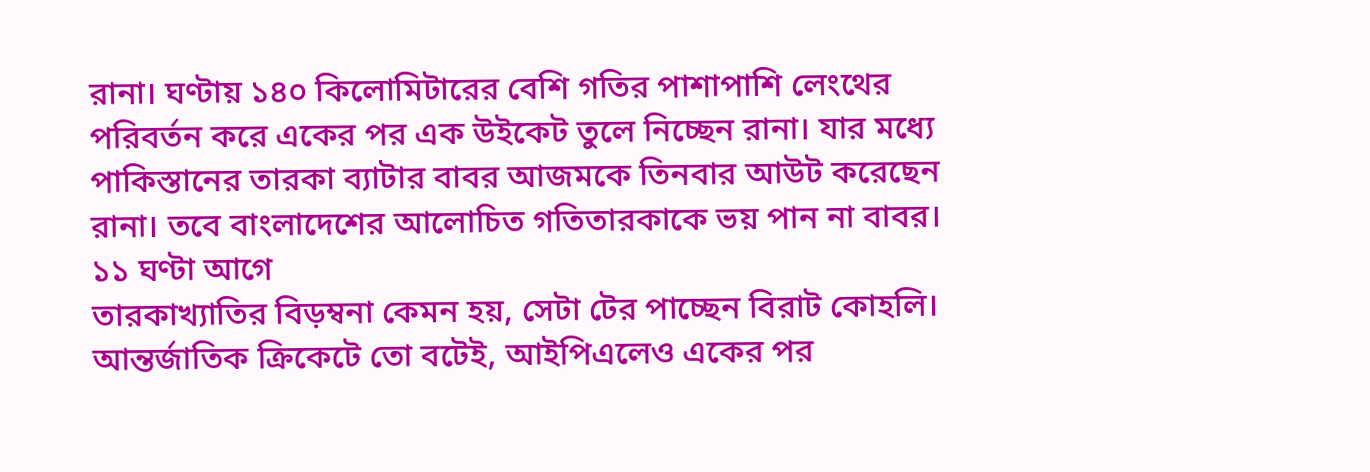রানা। ঘণ্টায় ১৪০ কিলোমিটারের বেশি গতির পাশাপাশি লেংথের পরিবর্তন করে একের পর এক উইকেট তুলে নিচ্ছেন রানা। যার মধ্যে পাকিস্তানের তারকা ব্যাটার বাবর আজমকে তিনবার আউট করেছেন রানা। তবে বাংলাদেশের আলোচিত গতিতারকাকে ভয় পান না বাবর।
১১ ঘণ্টা আগে
তারকাখ্যাতির বিড়ম্বনা কেমন হয়, সেটা টের পাচ্ছেন বিরাট কোহলি। আন্তর্জাতিক ক্রিকেটে তো বটেই, আইপিএলেও একের পর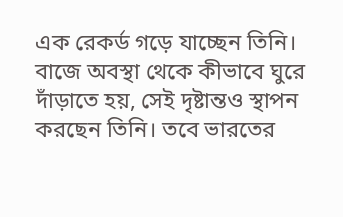এক রেকর্ড গড়ে যাচ্ছেন তিনি। বাজে অবস্থা থেকে কীভাবে ঘুরে দাঁড়াতে হয়, সেই দৃষ্টান্তও স্থাপন করছেন তিনি। তবে ভারতের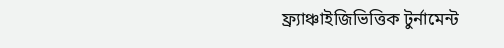ফ্র্যাঞ্চাইজিভিত্তিক টুর্নামেন্ট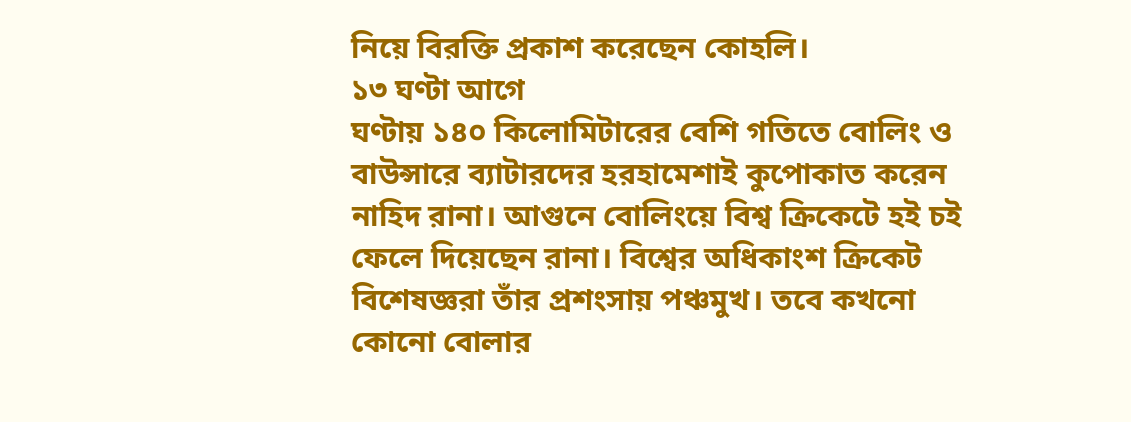নিয়ে বিরক্তি প্রকাশ করেছেন কোহলি।
১৩ ঘণ্টা আগে
ঘণ্টায় ১৪০ কিলোমিটারের বেশি গতিতে বোলিং ও বাউন্সারে ব্যাটারদের হরহামেশাই কুপোকাত করেন নাহিদ রানা। আগুনে বোলিংয়ে বিশ্ব ক্রিকেটে হই চই ফেলে দিয়েছেন রানা। বিশ্বের অধিকাংশ ক্রিকেট বিশেষজ্ঞরা তাঁর প্রশংসায় পঞ্চমুখ। তবে কখনো কোনো বোলার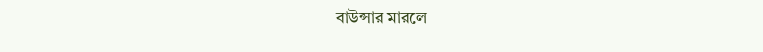বাউন্সার মারলে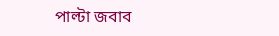পাল্টা জবাব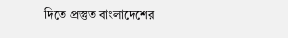দিতে প্রস্তুত বাংলাদেশের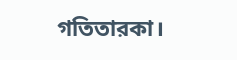গতিতারকা।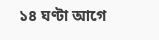১৪ ঘণ্টা আগে